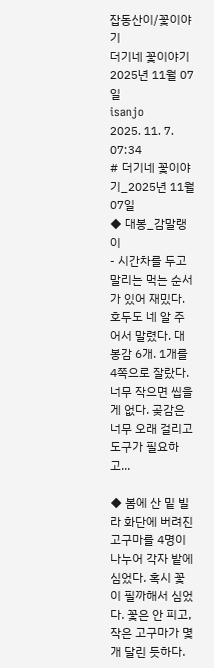잡동산이/꽃이야기
더기네 꽃이야기 2025년 11월 07일
isanjo
2025. 11. 7. 07:34
# 더기네 꽃이야기_2025년 11월 07일
◆ 대봉_감말랭이
- 시간차를 두고 말리는 먹는 순서가 있어 재밌다. 호두도 네 알 주어서 말렸다. 대봉감 6개. 1개를 4쪽으로 잘랐다. 너무 작으면 씹을 게 없다. 곶감은 너무 오래 걸리고 도구가 필요하고...

◆ 봄에 산 밑 빌라 화단에 버려진 고구마를 4명이 나누어 각자 밭에 심었다. 혹시 꽃이 필까해서 심었다. 꽃은 안 피고, 작은 고구마가 몇 개 달린 듯하다.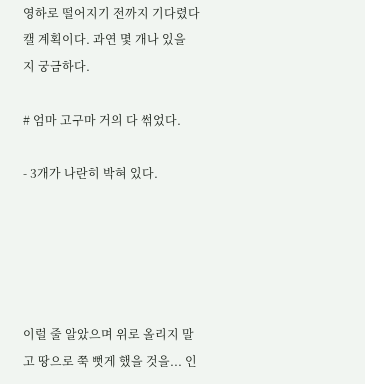영하로 떨어지기 전까지 기다렸다 캘 계획이다. 과연 몇 개나 있을 지 궁금하다.

# 엄마 고구마 거의 다 썪었다.

- 3개가 나란히 박혀 있다.





이럴 줄 알았으며 위로 올리지 말고 땅으로 쭉 뻣게 했을 것을... 인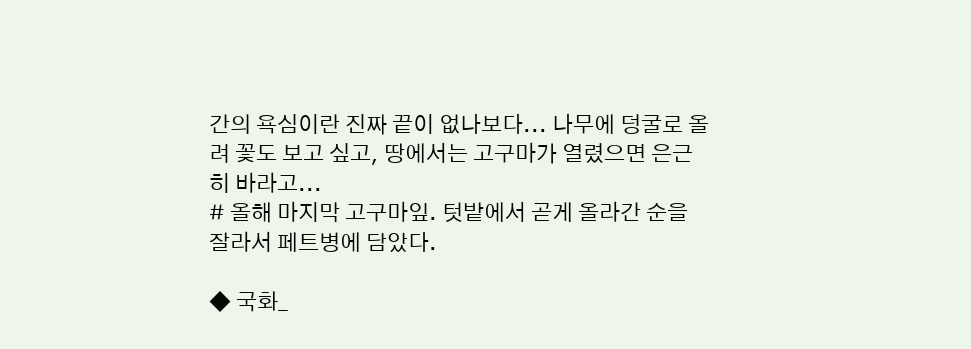간의 욕심이란 진짜 끝이 없나보다... 나무에 덩굴로 올려 꽃도 보고 싶고, 땅에서는 고구마가 열렸으면 은근히 바라고...
# 올해 마지막 고구마잎. 텃밭에서 곧게 올라간 순을 잘라서 페트병에 담았다.

◆ 국화_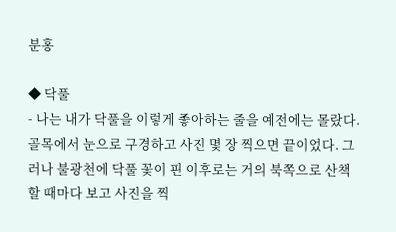분홍

◆ 닥풀
- 나는 내가 닥풀을 이렇게 좋아하는 줄을 예전에는 몰랐다. 골목에서 눈으로 구경하고 사진 몇 장 찍으면 끝이었다. 그러나 불광천에 닥풀 꽃이 핀 이후로는 거의 북쪽으로 산책할 때마다 보고 사진을 찍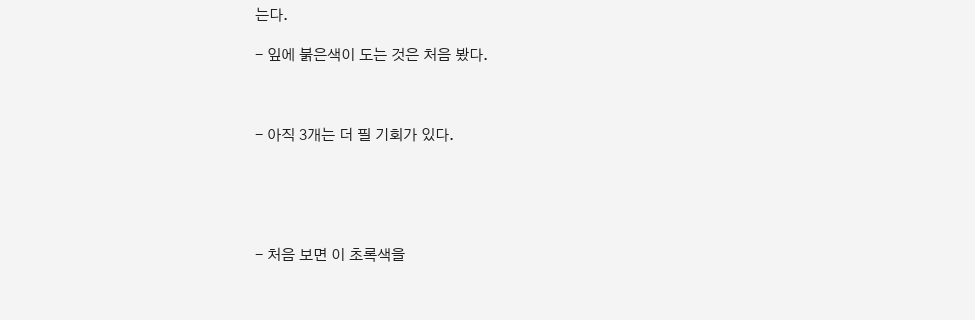는다.

- 잎에 붉은색이 도는 것은 처음 봤다.



- 아직 3개는 더 필 기회가 있다.





- 처음 보면 이 초록색을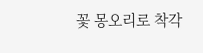꽃 몽오리로 착각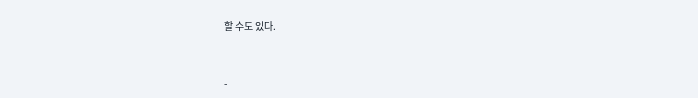할 수도 있다.


-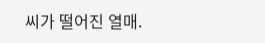씨가 떨어진 열매.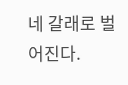네 갈래로 벌어진다.